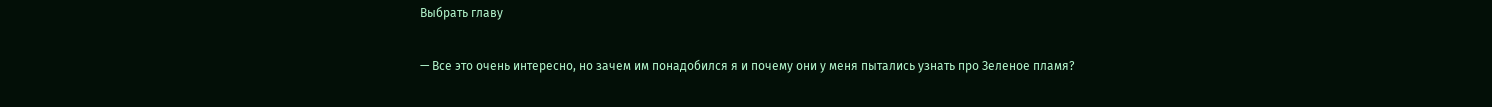Выбрать главу

— Все это очень интересно, но зачем им понадобился я и почему они у меня пытались узнать про Зеленое пламя?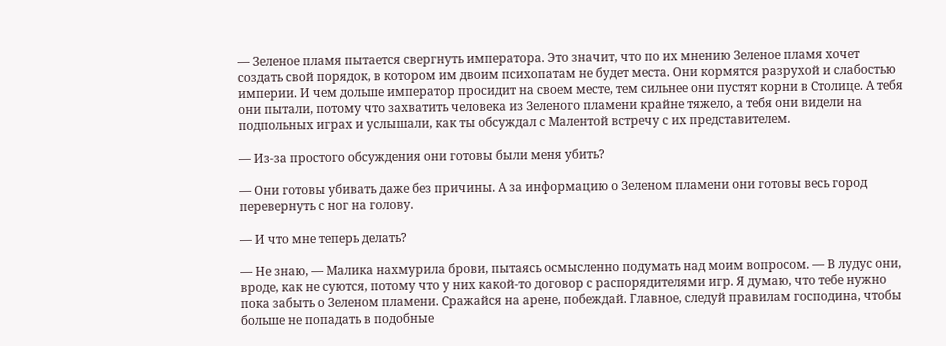— Зеленое пламя пытается свергнуть императора. Это значит, что по их мнению Зеленое пламя хочет создать свой порядок, в котором им двоим психопатам не будет места. Они кормятся разрухой и слабостью империи. И чем дольше император просидит на своем месте, тем сильнее они пустят корни в Столице. А тебя они пытали, потому что захватить человека из Зеленого пламени крайне тяжело, а тебя они видели на подпольных играх и услышали, как ты обсуждал с Малентой встречу с их представителем.

— Из-за простого обсуждения они готовы были меня убить?

— Они готовы убивать даже без причины. А за информацию о Зеленом пламени они готовы весь город перевернуть с ног на голову.

— И что мне теперь делать?

— Не знаю, — Малика нахмурила брови, пытаясь осмысленно подумать над моим вопросом. — В лудус они, вроде, как не суются, потому что у них какой-то договор с распорядителями игр. Я думаю, что тебе нужно пока забыть о Зеленом пламени. Сражайся на арене, побеждай. Главное, следуй правилам господина, чтобы больше не попадать в подобные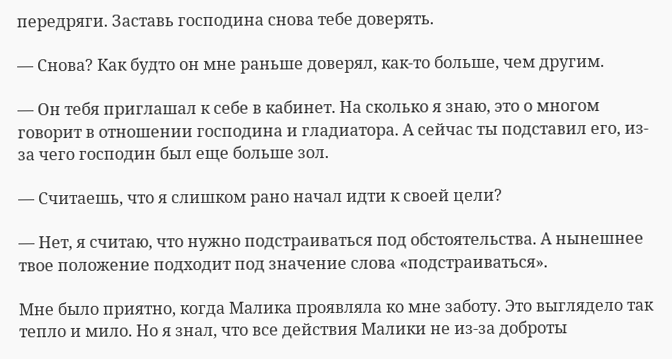передряги. Заставь господина снова тебе доверять.

— Снова? Как будто он мне раньше доверял, как-то больше, чем другим.

— Он тебя приглашал к себе в кабинет. На сколько я знаю, это о многом говорит в отношении господина и гладиатора. А сейчас ты подставил его, из-за чего господин был еще больше зол.

— Считаешь, что я слишком рано начал идти к своей цели?

— Нет, я считаю, что нужно подстраиваться под обстоятельства. А нынешнее твое положение подходит под значение слова «подстраиваться».

Мне было приятно, когда Малика проявляла ко мне заботу. Это выглядело так тепло и мило. Но я знал, что все действия Малики не из-за доброты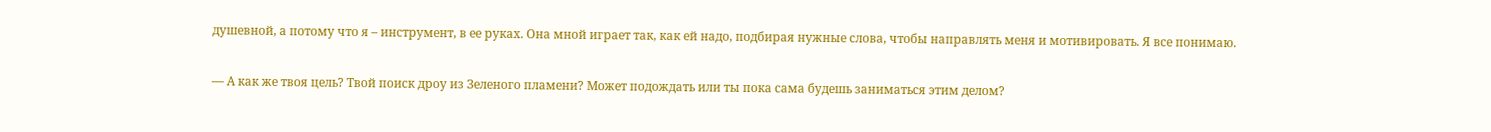душевной, а потому что я – инструмент, в ее руках. Она мной играет так, как ей надо, подбирая нужные слова, чтобы направлять меня и мотивировать. Я все понимаю.

— А как же твоя цель? Твой поиск дроу из Зеленого пламени? Может подождать или ты пока сама будешь заниматься этим делом?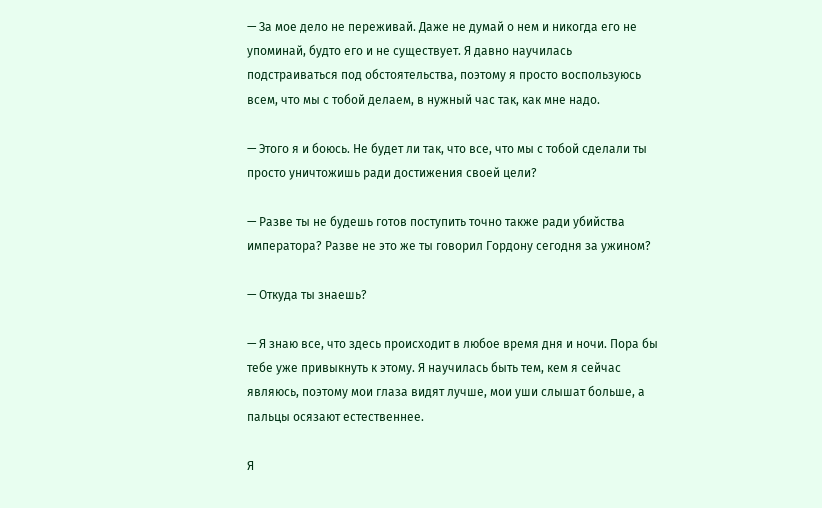— За мое дело не переживай. Даже не думай о нем и никогда его не упоминай, будто его и не существует. Я давно научилась подстраиваться под обстоятельства, поэтому я просто воспользуюсь всем, что мы с тобой делаем, в нужный час так, как мне надо.

— Этого я и боюсь. Не будет ли так, что все, что мы с тобой сделали ты просто уничтожишь ради достижения своей цели?

— Разве ты не будешь готов поступить точно также ради убийства императора? Разве не это же ты говорил Гордону сегодня за ужином?

— Откуда ты знаешь?

— Я знаю все, что здесь происходит в любое время дня и ночи. Пора бы тебе уже привыкнуть к этому. Я научилась быть тем, кем я сейчас являюсь, поэтому мои глаза видят лучше, мои уши слышат больше, а пальцы осязают естественнее.

Я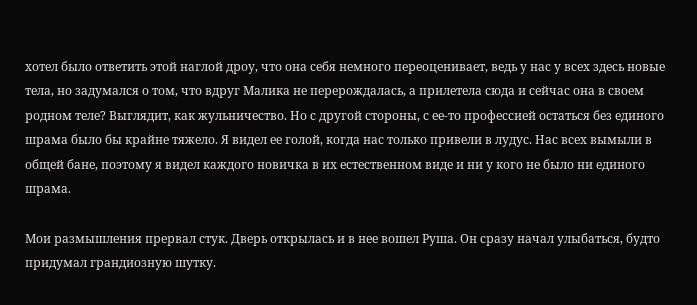хотел было ответить этой наглой дроу, что она себя немного переоценивает, ведь у нас у всех здесь новые тела, но задумался о том, что вдруг Малика не перерождалась, а прилетела сюда и сейчас она в своем родном теле? Выглядит, как жульничество. Но с другой стороны, с ее-то профессией остаться без единого шрама было бы крайне тяжело. Я видел ее голой, когда нас только привели в лудус. Нас всех вымыли в общей бане, поэтому я видел каждого новичка в их естественном виде и ни у кого не было ни единого шрама.

Мои размышления прервал стук. Дверь открылась и в нее вошел Руша. Он сразу начал улыбаться, будто придумал грандиозную шутку.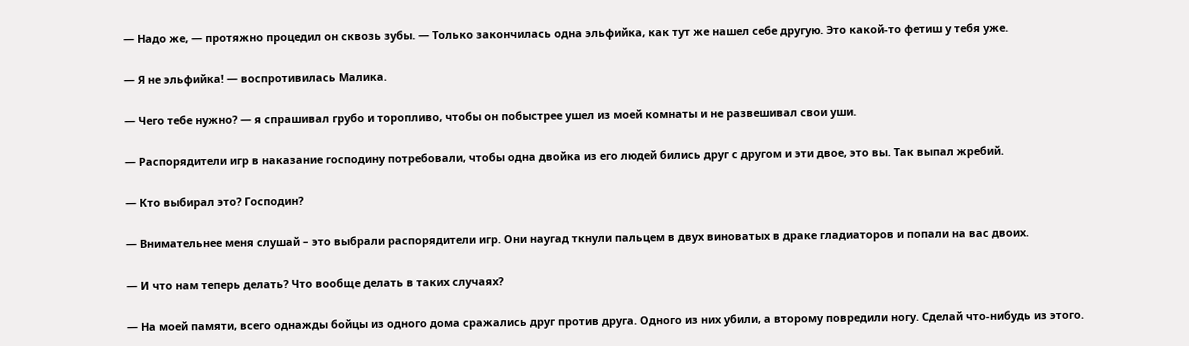— Надо же, — протяжно процедил он сквозь зубы. — Только закончилась одна эльфийка, как тут же нашел себе другую. Это какой-то фетиш у тебя уже.

— Я не эльфийка! — воспротивилась Малика.

— Чего тебе нужно? — я спрашивал грубо и торопливо, чтобы он побыстрее ушел из моей комнаты и не развешивал свои уши.

— Распорядители игр в наказание господину потребовали, чтобы одна двойка из его людей бились друг с другом и эти двое, это вы. Так выпал жребий.

— Кто выбирал это? Господин?

— Внимательнее меня слушай – это выбрали распорядители игр. Они наугад ткнули пальцем в двух виноватых в драке гладиаторов и попали на вас двоих.

— И что нам теперь делать? Что вообще делать в таких случаях?

— На моей памяти, всего однажды бойцы из одного дома сражались друг против друга. Одного из них убили, а второму повредили ногу. Сделай что-нибудь из этого.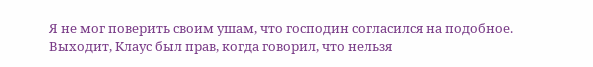Я не мог поверить своим ушам, что господин согласился на подобное. Выходит, Клаус был прав, когда говорил, что нельзя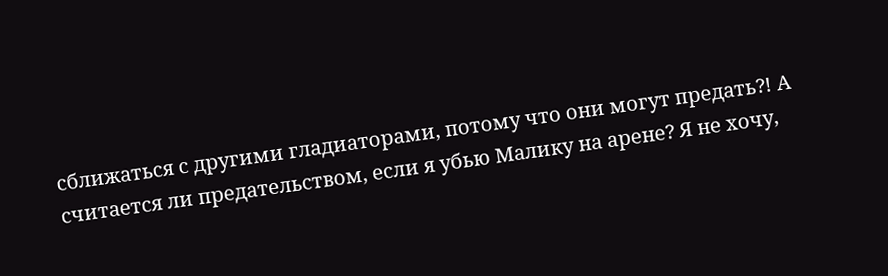сближаться с другими гладиаторами, потому что они могут предать?! А считается ли предательством, если я убью Малику на арене? Я не хочу,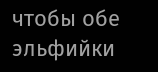чтобы обе эльфийки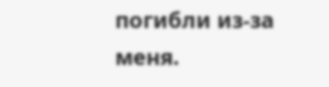погибли из-за меня.